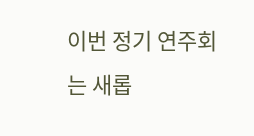이번 정기 연주회는 새롭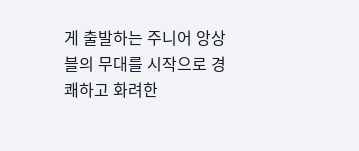게 출발하는 주니어 앙상블의 무대를 시작으로 경쾌하고 화려한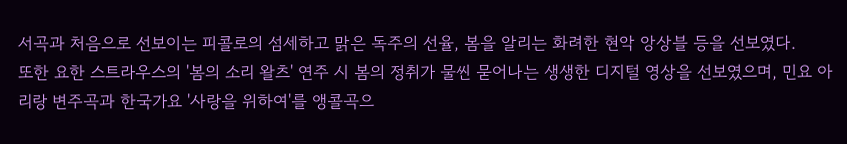서곡과 처음으로 선보이는 피콜로의 섬세하고 맑은 독주의 선율, 봄을 알리는 화려한 현악 앙상블 등을 선보였다.
또한 요한 스트라우스의 '봄의 소리 왈츠' 연주 시 봄의 정취가 물씬 묻어나는 생생한 디지털 영상을 선보였으며, 민요 아리랑 변주곡과 한국가요 '사랑을 위하여'를 앵콜곡으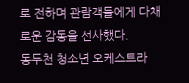로 전하며 관람객들에게 다채로운 감동을 선사했다.
동두천 청소년 오케스트라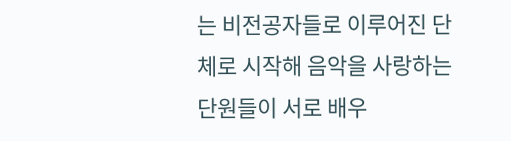는 비전공자들로 이루어진 단체로 시작해 음악을 사랑하는 단원들이 서로 배우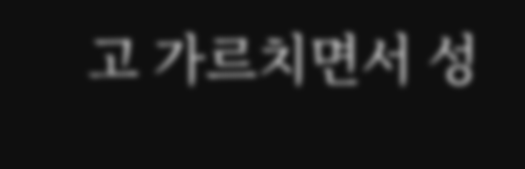고 가르치면서 성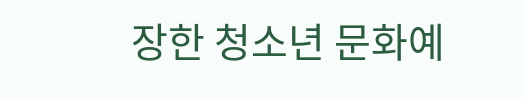장한 청소년 문화예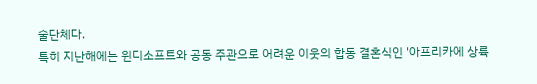술단체다.
특히 지난해에는 윈디소프트와 공동 주관으로 어려운 이웃의 합동 결혼식인 '아프리카에 상륙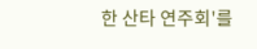한 산타 연주회'를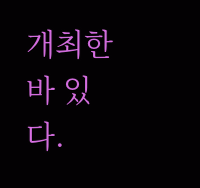개최한 바 있다.